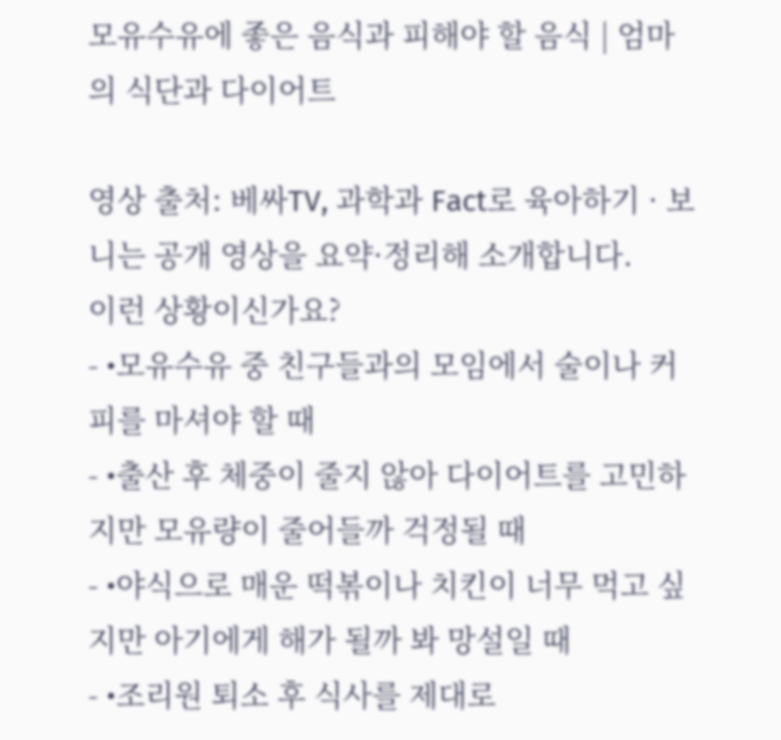모유수유에 좋은 음식과 피해야 할 음식 | 엄마의 식단과 다이어트

영상 출처: 베싸TV, 과학과 Fact로 육아하기 · 보니는 공개 영상을 요약·정리해 소개합니다.
이런 상황이신가요?
- •모유수유 중 친구들과의 모임에서 술이나 커피를 마셔야 할 때
- •출산 후 체중이 줄지 않아 다이어트를 고민하지만 모유량이 줄어들까 걱정될 때
- •야식으로 매운 떡볶이나 치킨이 너무 먹고 싶지만 아기에게 해가 될까 봐 망설일 때
- •조리원 퇴소 후 식사를 제대로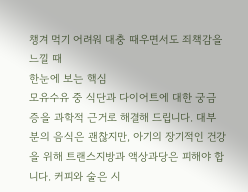챙겨 먹기 어려워 대충 때우면서도 죄책감을 느낄 때
한눈에 보는 핵심
모유수유 중 식단과 다이어트에 대한 궁금증을 과학적 근거로 해결해 드립니다. 대부분의 음식은 괜찮지만, 아기의 장기적인 건강을 위해 트랜스지방과 액상과당은 피해야 합니다. 커피와 술은 시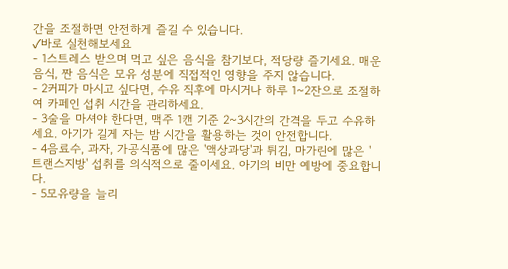간을 조절하면 안전하게 즐길 수 있습니다.
✓바로 실천해보세요
- 1스트레스 받으며 먹고 싶은 음식을 참기보다, 적당량 즐기세요. 매운 음식, 짠 음식은 모유 성분에 직접적인 영향을 주지 않습니다.
- 2커피가 마시고 싶다면, 수유 직후에 마시거나 하루 1~2잔으로 조절하여 카페인 섭취 시간을 관리하세요.
- 3술을 마셔야 한다면, 맥주 1캔 기준 2~3시간의 간격을 두고 수유하세요. 아기가 길게 자는 밤 시간을 활용하는 것이 안전합니다.
- 4음료수, 과자, 가공식품에 많은 '액상과당'과 튀김, 마가린에 많은 '트랜스지방' 섭취를 의식적으로 줄이세요. 아기의 비만 예방에 중요합니다.
- 5모유량을 늘리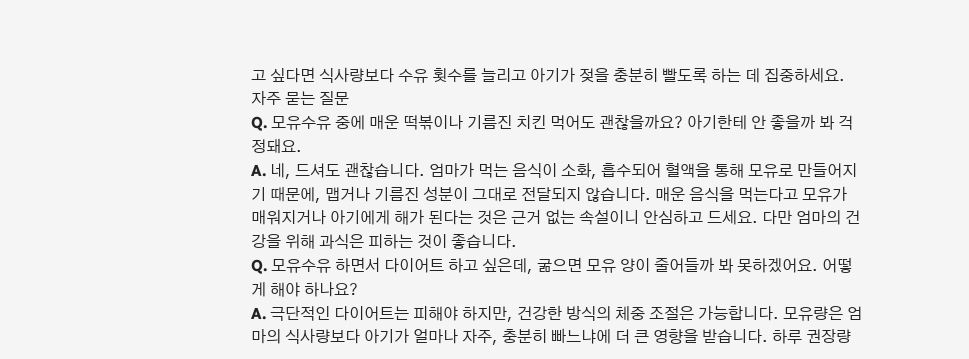고 싶다면 식사량보다 수유 횟수를 늘리고 아기가 젖을 충분히 빨도록 하는 데 집중하세요.
자주 묻는 질문
Q. 모유수유 중에 매운 떡볶이나 기름진 치킨 먹어도 괜찮을까요? 아기한테 안 좋을까 봐 걱정돼요.
A. 네, 드셔도 괜찮습니다. 엄마가 먹는 음식이 소화, 흡수되어 혈액을 통해 모유로 만들어지기 때문에, 맵거나 기름진 성분이 그대로 전달되지 않습니다. 매운 음식을 먹는다고 모유가 매워지거나 아기에게 해가 된다는 것은 근거 없는 속설이니 안심하고 드세요. 다만 엄마의 건강을 위해 과식은 피하는 것이 좋습니다.
Q. 모유수유 하면서 다이어트 하고 싶은데, 굶으면 모유 양이 줄어들까 봐 못하겠어요. 어떻게 해야 하나요?
A. 극단적인 다이어트는 피해야 하지만, 건강한 방식의 체중 조절은 가능합니다. 모유량은 엄마의 식사량보다 아기가 얼마나 자주, 충분히 빠느냐에 더 큰 영향을 받습니다. 하루 권장량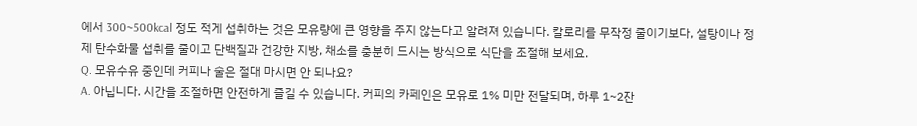에서 300~500kcal 정도 적게 섭취하는 것은 모유량에 큰 영향을 주지 않는다고 알려져 있습니다. 칼로리를 무작정 줄이기보다, 설탕이나 정제 탄수화물 섭취를 줄이고 단백질과 건강한 지방, 채소를 충분히 드시는 방식으로 식단을 조절해 보세요.
Q. 모유수유 중인데 커피나 술은 절대 마시면 안 되나요?
A. 아닙니다. 시간을 조절하면 안전하게 즐길 수 있습니다. 커피의 카페인은 모유로 1% 미만 전달되며, 하루 1~2잔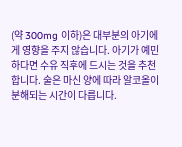(약 300mg 이하)은 대부분의 아기에게 영향을 주지 않습니다. 아기가 예민하다면 수유 직후에 드시는 것을 추천합니다. 술은 마신 양에 따라 알코올이 분해되는 시간이 다릅니다.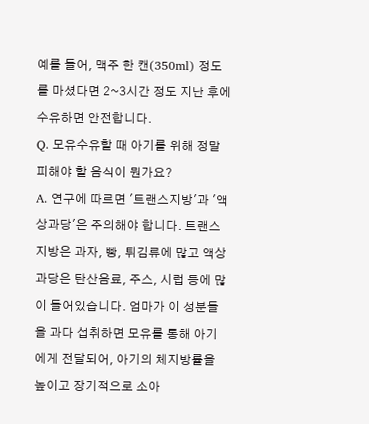예를 들어, 맥주 한 캔(350ml) 정도를 마셨다면 2~3시간 정도 지난 후에 수유하면 안전합니다.
Q. 모유수유할 때 아기를 위해 정말 피해야 할 음식이 뭔가요?
A. 연구에 따르면 '트랜스지방'과 '액상과당'은 주의해야 합니다. 트랜스지방은 과자, 빵, 튀김류에 많고 액상과당은 탄산음료, 주스, 시럽 등에 많이 들어있습니다. 엄마가 이 성분들을 과다 섭취하면 모유를 통해 아기에게 전달되어, 아기의 체지방률을 높이고 장기적으로 소아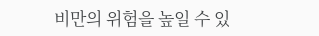비만의 위험을 높일 수 있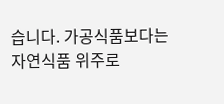습니다. 가공식품보다는 자연식품 위주로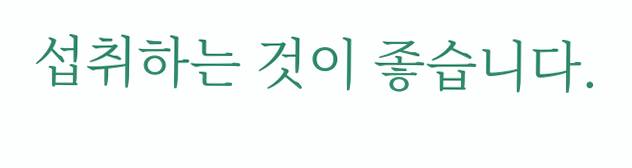섭취하는 것이 좋습니다.